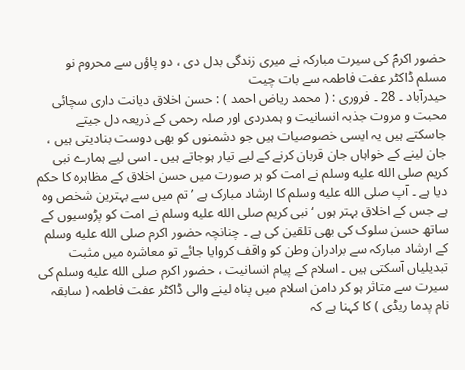حضور اکرمؐ کی سیرت مبارکہ نے میری زندگی بدل دی ، دو پاؤں سے محروم نو مسلم ڈاکٹر عفت فاطمہ سے بات چیت
حیدرآباد ۔ 28 ۔ فروری : ( محمد ریاض احمد ) : حسن اخلاق دیانت داری سچائی محبت و مروت جذبہ انسانیت و ہمدردی اور صلہ رحمی کے ذریعہ دل جیتے جاسکتے ہیں یہ ایسی خصوصیات ہیں جو دشمنوں کو بھی دوست بنادیتی ہیں ، جان لینے کے خواہاں جان قربان کرنے کے لیے تیار ہوجاتے ہیں ۔ اسی لیے ہمارے نبی کریم صلى الله عليه وسلم نے امت کو ہر صورت میں حسن اخلاق کے مظاہرہ کا حکم دیا ہے ۔ آپ صلى الله عليه وسلم کا ارشاد مبارک ہے ’ تم میں سے بہترین شخص وہ ہے جس کے اخلاق بہتر ہوں ‘ نبی کریم صلى الله عليه وسلم نے امت کو پڑوسیوں کے ساتھ حسن سلوک کی بھی تلقین کی ہے ۔ چنانچہ حضور اکرم صلى الله عليه وسلم کے ارشاد مبارکہ سے برادران وطن کو واقف کروایا جائے تو معاشرہ میں مثبت تبدیلیاں آسکتی ہیں ۔ اسلام کے پیام انسانیت ، حضور اکرم صلى الله عليه وسلم کی سیرت سے متاثر ہو کر دامن اسلام میں پناہ لینے والی ڈاکٹر عفت فاطمہ ( سابقہ نام پدما ریڈی ) کا کہنا ہے کہ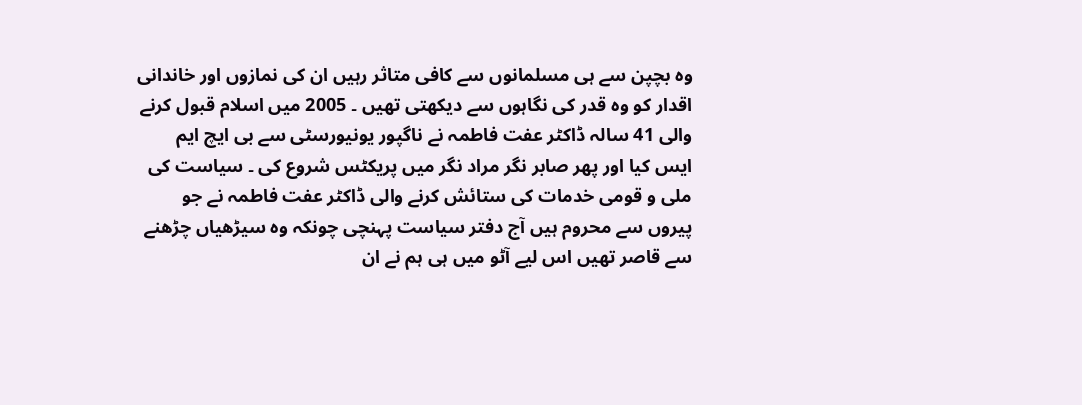وہ بچپن سے ہی مسلمانوں سے کافی متاثر رہیں ان کی نمازوں اور خاندانی اقدار کو وہ قدر کی نگاہوں سے دیکھتی تھیں ۔ 2005 میں اسلام قبول کرنے والی 41 سالہ ڈاکٹر عفت فاطمہ نے ناگپور یونیورسٹی سے بی ایچ ایم ایس کیا اور پھر صابر نگر مراد نگر میں پریکٹس شروع کی ۔ سیاست کی ملی و قومی خدمات کی ستائش کرنے والی ڈاکٹر عفت فاطمہ نے جو پیروں سے محروم ہیں آج دفتر سیاست پہنچی چونکہ وہ سیڑھیاں چڑھنے سے قاصر تھیں اس لیے آٹو میں ہی ہم نے ان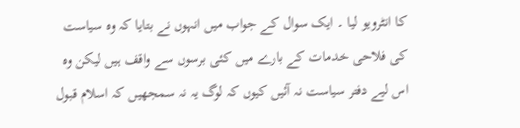کا انٹرویو لیا ۔ ایک سوال کے جواب میں انہوں نے بتایا کہ وہ سیاست کی فلاحی خدمات کے بارے میں کئی برسوں سے واقف ہیں لیکن وہ اس لیے دفتر سیاست نہ آئیں کیوں کہ لوگ یہ نہ سمجھیں کہ اسلام قبول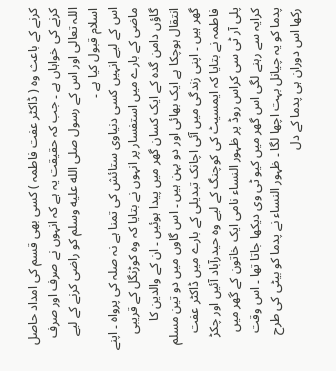کرنے کے باعث وہ ( ڈاکٹر عفت فاطمہ ) کسی بھی قسم کی امداد حاصل کرنے کی خواہاں ہے ۔ جب کہ حقیقت یہ ہے کہ انہوں نے صرف اور صرف اللہ تعالی اور اس کے رسول صلى الله عليه وسلم کو راضی کرنے کے لیے اسلام قبول کیا ہے ۔
اس کے لیے انہیں کسی دنیاوی ستائش کی تمنا ہے نہ صلہ کی پرواہ ۔ اپنے ماضی کے بارے میں استفسار پر انہوں نے بتایا کہ وہ کوڑنگل کے قریبی گاؤں دامن گدہ کے ایک کسان گھر میں پیدا ہوئیں ۔ ان کے والدین کا انتقال ہوچکا ہے ایک بھائی اور دو بہن ہیں ۔ اس گاوں میں دو تین مسلم گھر ہیں ۔ اپنی زندگی میں آئی اچانک تبدیلی کے بارے میں ڈاکٹر عفت فاطمہ نے بتایا کہ ایمسیٹ کی کوچنگ کے لیے وہ حیدرآباد آئیں اور چکڑ پلی آر ٹی سی کراس روڈ پر ظہور النساء نامی ایک خاتون کے گھر میں کرایہ سے رہنے لگی اس گھر میں کیو ٹی وی دیکھا جاتا تھا ۔ اس وقت پدما کو یہ چیانل بہت اچھا لگا ۔ ظہور النساء نے پدما کو بیٹی کی طرح رکھا اس دوران ہی پدما کے دل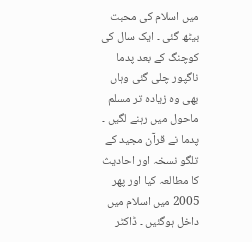میں اسلام کی محبت بیٹھ گئی ۔ ایک سال کی کوچنگ کے بعد پدما ناگپور چلی گئی وہاں بھی وہ زیادہ تر مسلم ماحول میں رہنے لگیں ۔ پدما نے قرآن مجید کے تلگو نسخہ اور احادیث کا مطالعہ کیا اور پھر 2005 میں اسلام میں داخل ہوگئیں ۔ ڈاکٹر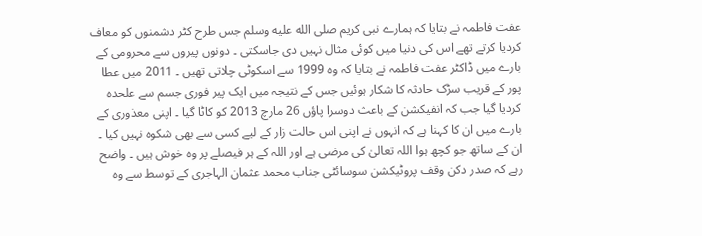عفت فاطمہ نے بتایا کہ ہمارے نبی کریم صلى الله عليه وسلم جس طرح کٹر دشمنوں کو معاف کردیا کرتے تھے اس کی دنیا میں کوئی مثال نہیں دی جاسکتی ۔ دونوں پیروں سے محرومی کے بارے میں ڈاکٹر عفت فاطمہ نے بتایا کہ وہ 1999 سے اسکوٹی چلاتی تھیں ۔ 2011 میں عطا پور کے قریب سڑک حادثہ کا شکار ہوئیں جس کے نتیجہ میں ایک پیر فوری جسم سے علحدہ کردیا گیا جب کہ انفیکشن کے باعث دوسرا پاؤں 26 مارچ 2013 کو کاٹا گیا ۔ اپنی معذوری کے بارے میں ان کا کہنا ہے کہ انہوں نے اپنی اس حالت زار کے لیے کسی سے بھی شکوہ نہیں کیا ۔ ان کے ساتھ جو کچھ ہوا اللہ تعالیٰ کی مرضی ہے اور اللہ کے ہر فیصلے پر وہ خوش ہیں ۔ واضح رہے کہ صدر دکن وقف پروٹیکشن سوسائٹی جناب محمد عثمان الہاجری کے توسط سے وہ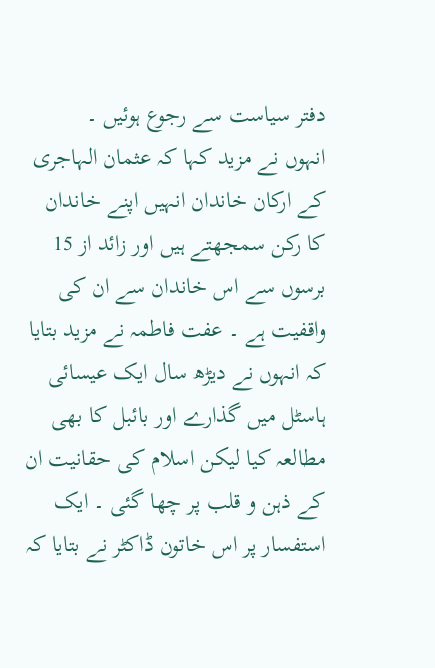دفتر سیاست سے رجوع ہوئیں ۔
انہوں نے مزید کہا کہ عثمان الہاجری کے ارکان خاندان انہیں اپنے خاندان کا رکن سمجھتے ہیں اور زائد از 15 برسوں سے اس خاندان سے ان کی واقفیت ہے ۔ عفت فاطمہ نے مزید بتایا کہ انہوں نے دیڑھ سال ایک عیسائی ہاسٹل میں گذارے اور بائبل کا بھی مطالعہ کیا لیکن اسلام کی حقانیت ان کے ذہن و قلب پر چھا گئی ۔ ایک استفسار پر اس خاتون ڈاکٹر نے بتایا کہ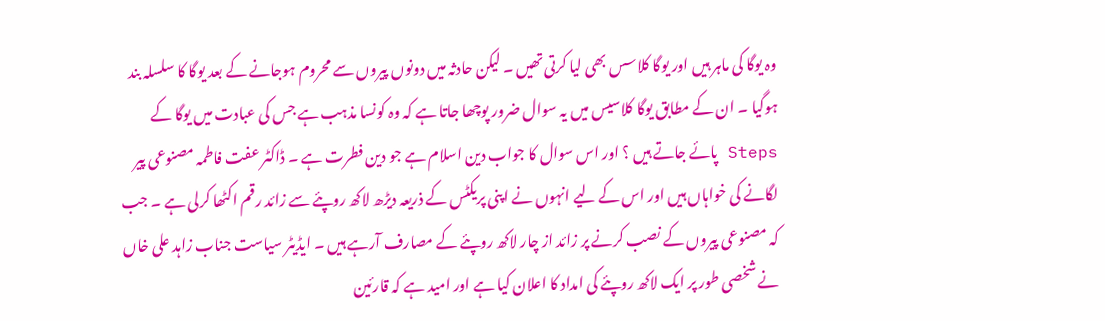وہ یوگا کی ماہر ہیں اور یوگا کلاسس بھی لیا کرتی تھیں ۔ لیکن حادثہ میں دونوں پیروں سے محروم ہوجانے کے بعد یوگا کا سلسلہ بند ہوگیا ۔ ان کے مطابق یوگا کلاسیس میں یہ سوال ضرور پوچھا جاتا ہے کہ وہ کونسا مذہب ہے جس کی عبادت میں یوگا کے Steps پائے جاتے ہیں ؟ اور اس سوال کا جواب دین اسلام ہے جو دین فطرت ہے ۔ ڈاکٹر عفت فاطمہ مصنوعی پیر لگانے کی خواہاں ہیں اور اس کے لیے انہوں نے اپنی پریکٹس کے ذریعہ دیڑھ لاکھ روپئے سے زائد رقم اکٹھا کرلی ہے ۔ جب کہ مصنوعی پیروں کے نصب کرنے پر زائد از چار لاکھ روپئے کے مصارف آرہے ہیں ۔ ایڈیٹر سیاست جناب زاہد علی خاں نے شخصی طور پر ایک لاکھ روپئے کی امداد کا اعلان کیا ہے اور امید ہے کہ قارئین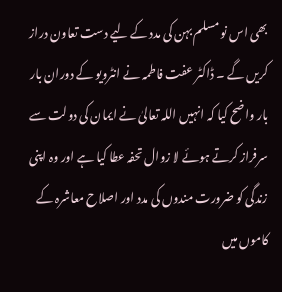بھی اس نو مسلم بہن کی مدد کے لیے دست تعاون دراز کریں گے ۔ ڈاکٹر عفت فاطمہ نے انٹرویو کے دوران بار بار واضح کیا کہ انہیں اللہ تعالیٰ نے ایمان کی دولت سے سرفراز کرتے ہوئے لا زوال تحفہ عطا کیا ہے اور وہ اپنی زندگی کو ضرورت مندوں کی مدد اور اصلاح معاشرہ کے کاموں میں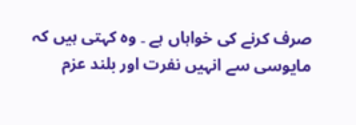صرف کرنے کی خواہاں ہے ۔ وہ کہتی ہیں کہ مایوسی سے انہیں نفرت اور بلند عزم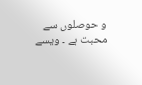و حوصلوں سے محبت ہے ۔ ویسے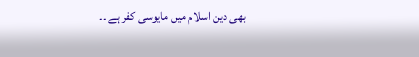بھی دین اسلام میں مایوسی کفر ہے ۔۔